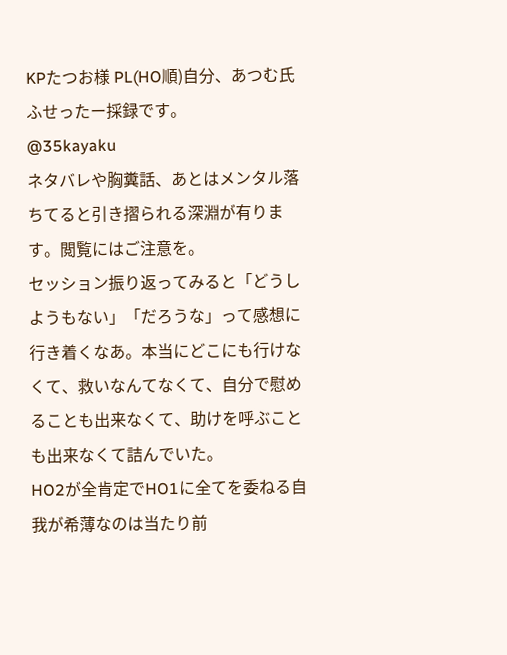KPたつお様 PL(HO順)自分、あつむ氏
ふせったー採録です。
@35kayaku
ネタバレや胸糞話、あとはメンタル落ちてると引き摺られる深淵が有ります。閲覧にはご注意を。
セッション振り返ってみると「どうしようもない」「だろうな」って感想に行き着くなあ。本当にどこにも行けなくて、救いなんてなくて、自分で慰めることも出来なくて、助けを呼ぶことも出来なくて詰んでいた。
HO2が全肯定でHO1に全てを委ねる自我が希薄なのは当たり前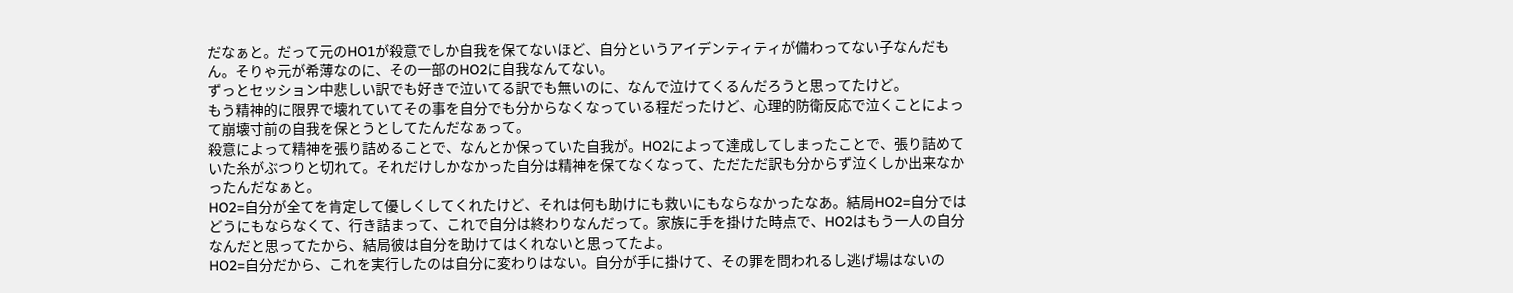だなぁと。だって元のHO1が殺意でしか自我を保てないほど、自分というアイデンティティが備わってない子なんだもん。そりゃ元が希薄なのに、その一部のHO2に自我なんてない。
ずっとセッション中悲しい訳でも好きで泣いてる訳でも無いのに、なんで泣けてくるんだろうと思ってたけど。
もう精神的に限界で壊れていてその事を自分でも分からなくなっている程だったけど、心理的防衛反応で泣くことによって崩壊寸前の自我を保とうとしてたんだなぁって。
殺意によって精神を張り詰めることで、なんとか保っていた自我が。HO2によって達成してしまったことで、張り詰めていた糸がぶつりと切れて。それだけしかなかった自分は精神を保てなくなって、ただただ訳も分からず泣くしか出来なかったんだなぁと。
HO2=自分が全てを肯定して優しくしてくれたけど、それは何も助けにも救いにもならなかったなあ。結局HO2=自分ではどうにもならなくて、行き詰まって、これで自分は終わりなんだって。家族に手を掛けた時点で、HO2はもう一人の自分なんだと思ってたから、結局彼は自分を助けてはくれないと思ってたよ。
HO2=自分だから、これを実行したのは自分に変わりはない。自分が手に掛けて、その罪を問われるし逃げ場はないの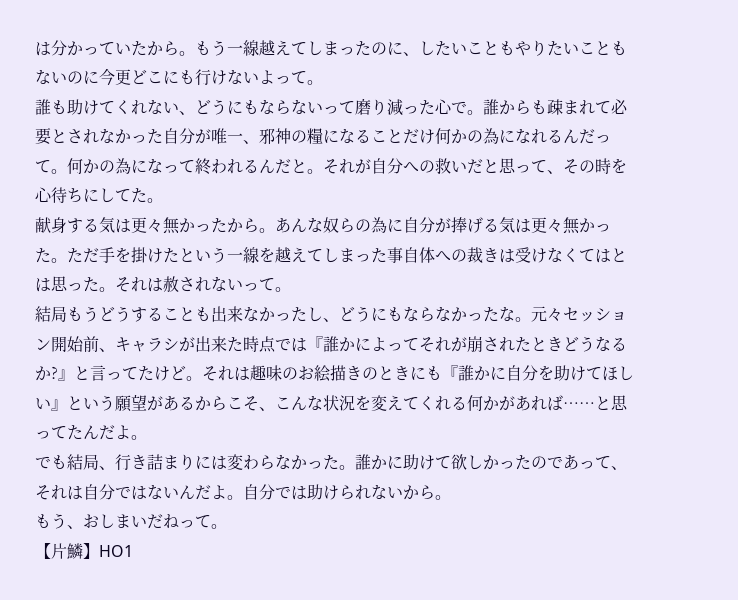は分かっていたから。もう一線越えてしまったのに、したいこともやりたいこともないのに今更どこにも行けないよって。
誰も助けてくれない、どうにもならないって磨り減った心で。誰からも疎まれて必要とされなかった自分が唯一、邪神の糧になることだけ何かの為になれるんだって。何かの為になって終われるんだと。それが自分への救いだと思って、その時を心待ちにしてた。
献身する気は更々無かったから。あんな奴らの為に自分が捧げる気は更々無かった。ただ手を掛けたという一線を越えてしまった事自体への裁きは受けなくてはとは思った。それは赦されないって。
結局もうどうすることも出来なかったし、どうにもならなかったな。元々セッション開始前、キャラシが出来た時点では『誰かによってそれが崩されたときどうなるか?』と言ってたけど。それは趣味のお絵描きのときにも『誰かに自分を助けてほしい』という願望があるからこそ、こんな状況を変えてくれる何かがあれば……と思ってたんだよ。
でも結局、行き詰まりには変わらなかった。誰かに助けて欲しかったのであって、それは自分ではないんだよ。自分では助けられないから。
もう、おしまいだねって。
【片鱗】HO1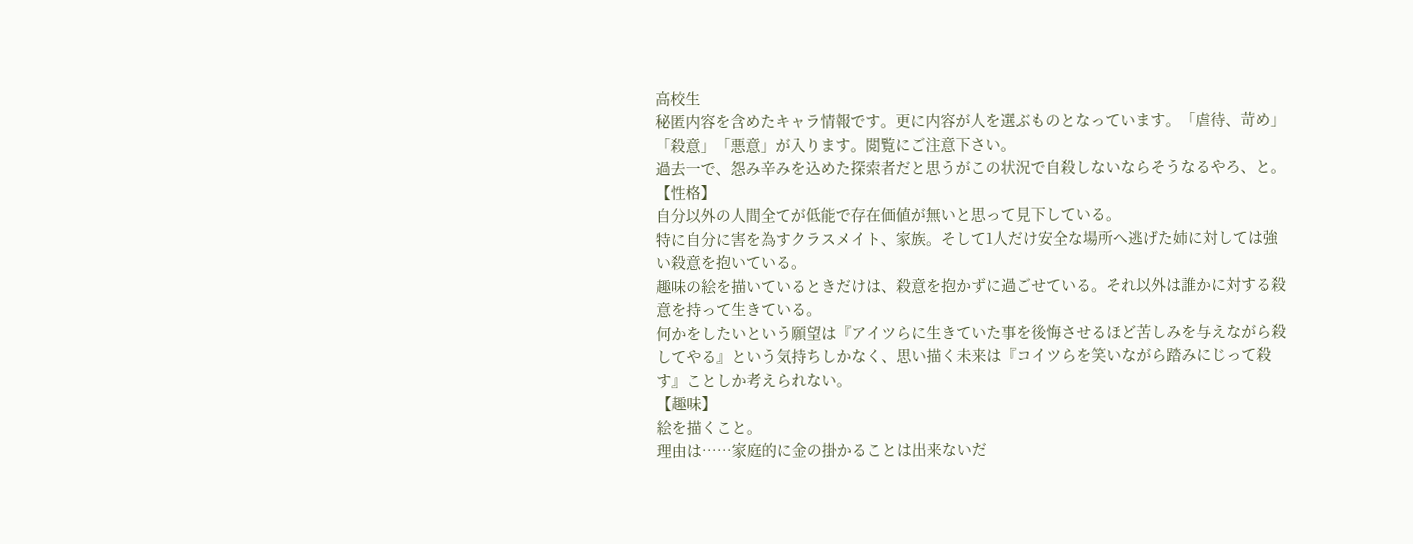高校生
秘匿内容を含めたキャラ情報です。更に内容が人を選ぶものとなっています。「虐待、苛め」「殺意」「悪意」が入ります。閲覧にご注意下さい。
過去一で、怨み辛みを込めた探索者だと思うがこの状況で自殺しないならそうなるやろ、と。
【性格】
自分以外の人間全てが低能で存在価値が無いと思って見下している。
特に自分に害を為すクラスメイト、家族。そして1人だけ安全な場所へ逃げた姉に対しては強い殺意を抱いている。
趣味の絵を描いているときだけは、殺意を抱かずに過ごせている。それ以外は誰かに対する殺意を持って生きている。
何かをしたいという願望は『アイツらに生きていた事を後悔させるほど苦しみを与えながら殺してやる』という気持ちしかなく、思い描く未来は『コイツらを笑いながら踏みにじって殺す』ことしか考えられない。
【趣味】
絵を描くこと。
理由は……家庭的に金の掛かることは出来ないだ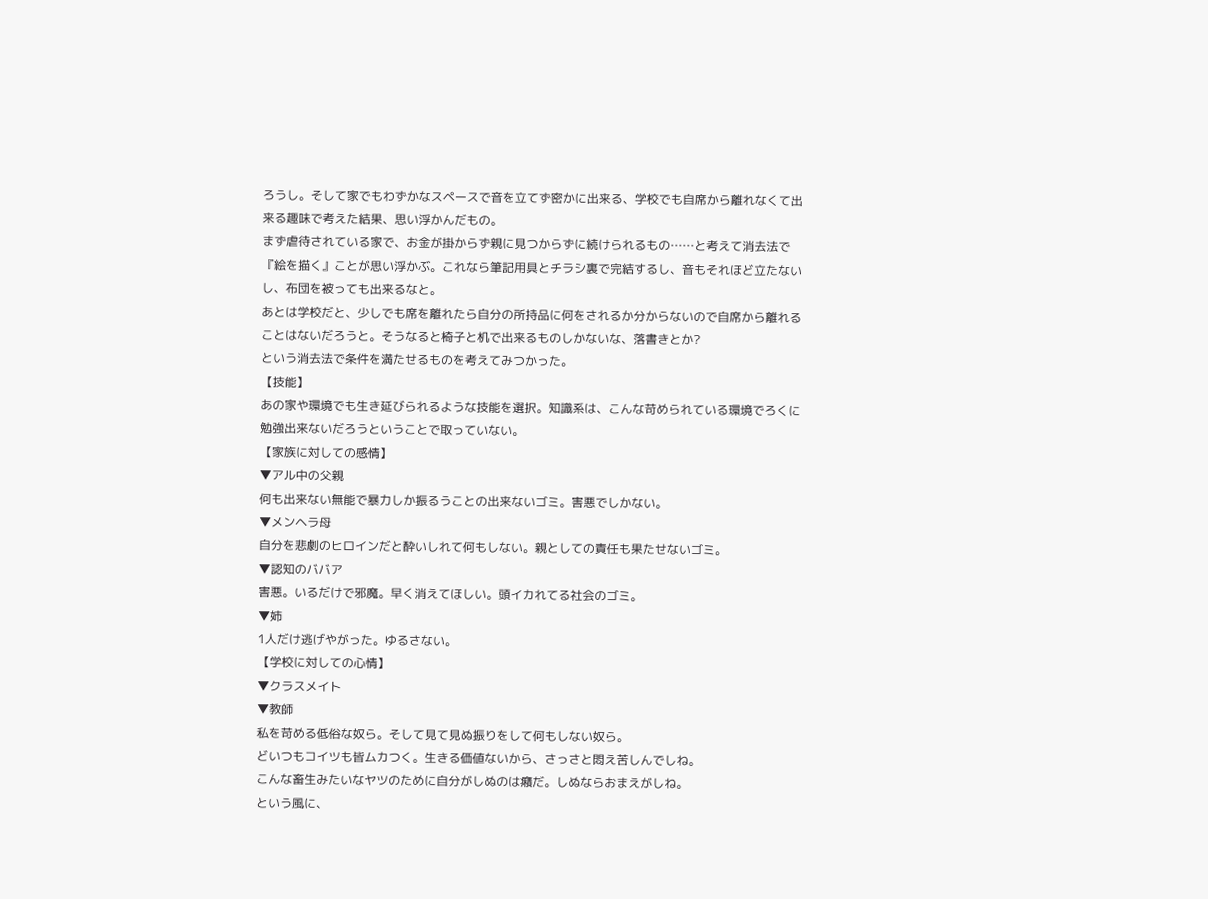ろうし。そして家でもわずかなスペースで音を立てず密かに出来る、学校でも自席から離れなくて出来る趣味で考えた結果、思い浮かんだもの。
まず虐待されている家で、お金が掛からず親に見つからずに続けられるもの……と考えて消去法で『絵を描く』ことが思い浮かぶ。これなら筆記用具とチラシ裏で完結するし、音もそれほど立たないし、布団を被っても出来るなと。
あとは学校だと、少しでも席を離れたら自分の所持品に何をされるか分からないので自席から離れることはないだろうと。そうなると椅子と机で出来るものしかないな、落書きとか?
という消去法で条件を満たせるものを考えてみつかった。
【技能】
あの家や環境でも生き延びられるような技能を選択。知識系は、こんな苛められている環境でろくに勉強出来ないだろうということで取っていない。
【家族に対しての感情】
▼アル中の父親
何も出来ない無能で暴力しか振るうことの出来ないゴミ。害悪でしかない。
▼メンヘラ母
自分を悲劇のヒロインだと酔いしれて何もしない。親としての責任も果たせないゴミ。
▼認知のババア
害悪。いるだけで邪魔。早く消えてほしい。頭イカれてる社会のゴミ。
▼姉
1人だけ逃げやがった。ゆるさない。
【学校に対しての心情】
▼クラスメイト
▼教師
私を苛める低俗な奴ら。そして見て見ぬ振りをして何もしない奴ら。
どいつもコイツも皆ムカつく。生きる価値ないから、さっさと悶え苦しんでしね。
こんな畜生みたいなヤツのために自分がしぬのは癪だ。しぬならおまえがしね。
という風に、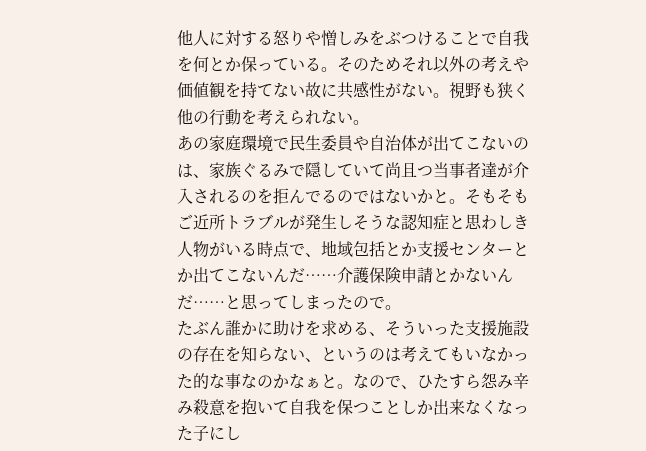他人に対する怒りや憎しみをぶつけることで自我を何とか保っている。そのためそれ以外の考えや価値観を持てない故に共感性がない。視野も狭く他の行動を考えられない。
あの家庭環境で民生委員や自治体が出てこないのは、家族ぐるみで隠していて尚且つ当事者達が介入されるのを拒んでるのではないかと。そもそもご近所トラブルが発生しそうな認知症と思わしき人物がいる時点で、地域包括とか支援センターとか出てこないんだ……介護保険申請とかないんだ……と思ってしまったので。
たぶん誰かに助けを求める、そういった支援施設の存在を知らない、というのは考えてもいなかった的な事なのかなぁと。なので、ひたすら怨み辛み殺意を抱いて自我を保つことしか出来なくなった子にし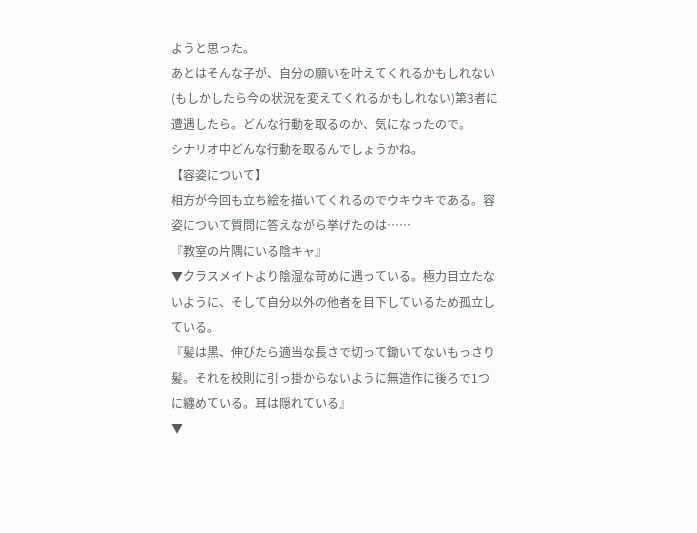ようと思った。
あとはそんな子が、自分の願いを叶えてくれるかもしれない(もしかしたら今の状況を変えてくれるかもしれない)第3者に遭遇したら。どんな行動を取るのか、気になったので。
シナリオ中どんな行動を取るんでしょうかね。
【容姿について】
相方が今回も立ち絵を描いてくれるのでウキウキである。容姿について質問に答えながら挙げたのは……
『教室の片隅にいる陰キャ』
▼クラスメイトより陰湿な苛めに遇っている。極力目立たないように、そして自分以外の他者を目下しているため孤立している。
『髪は黒、伸びたら適当な長さで切って鋤いてないもっさり髪。それを校則に引っ掛からないように無造作に後ろで1つに纏めている。耳は隠れている』
▼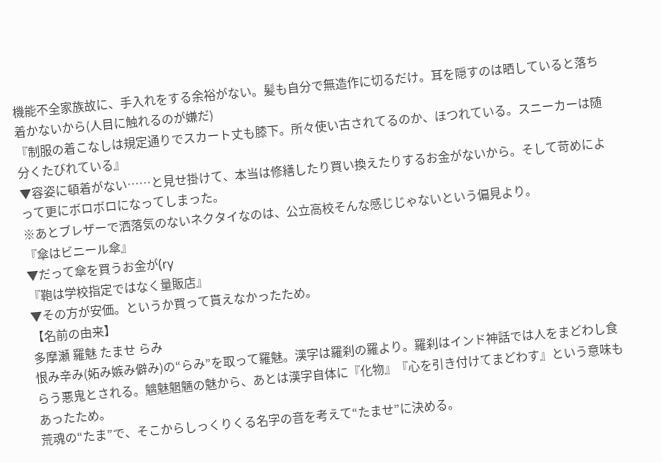機能不全家族故に、手入れをする余裕がない。髪も自分で無造作に切るだけ。耳を隠すのは晒していると落ち着かないから(人目に触れるのが嫌だ)
『制服の着こなしは規定通りでスカート丈も膝下。所々使い古されてるのか、ほつれている。スニーカーは随分くたびれている』
▼容姿に頓着がない……と見せ掛けて、本当は修繕したり買い換えたりするお金がないから。そして苛めによって更にボロボロになってしまった。
※あとブレザーで洒落気のないネクタイなのは、公立高校そんな感じじゃないという偏見より。
『傘はビニール傘』
▼だって傘を買うお金が(ry
『鞄は学校指定ではなく量販店』
▼その方が安価。というか買って貰えなかったため。
【名前の由来】
多摩瀬 羅魅 たませ らみ
恨み辛み(妬み嫉み僻み)の“らみ”を取って羅魅。漢字は羅刹の羅より。羅刹はインド神話では人をまどわし食らう悪鬼とされる。魑魅魍魎の魅から、あとは漢字自体に『化物』『心を引き付けてまどわす』という意味もあったため。
荒魂の“たま”で、そこからしっくりくる名字の音を考えて“たませ”に決める。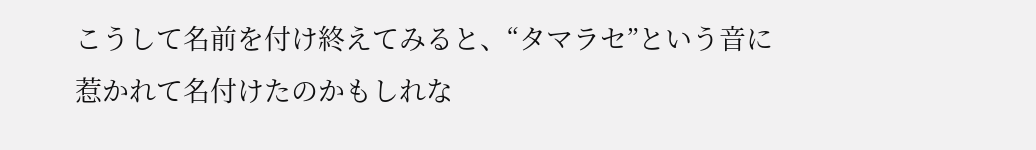こうして名前を付け終えてみると、“タマラセ”という音に惹かれて名付けたのかもしれな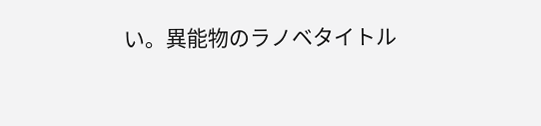い。異能物のラノベタイトル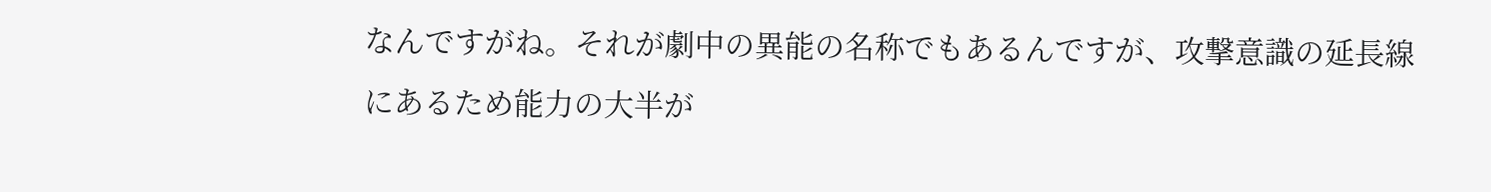なんですがね。それが劇中の異能の名称でもあるんですが、攻撃意識の延長線にあるため能力の大半が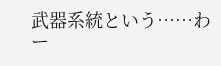武器系統という……わー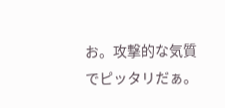お。攻撃的な気質でピッタリだぁ。